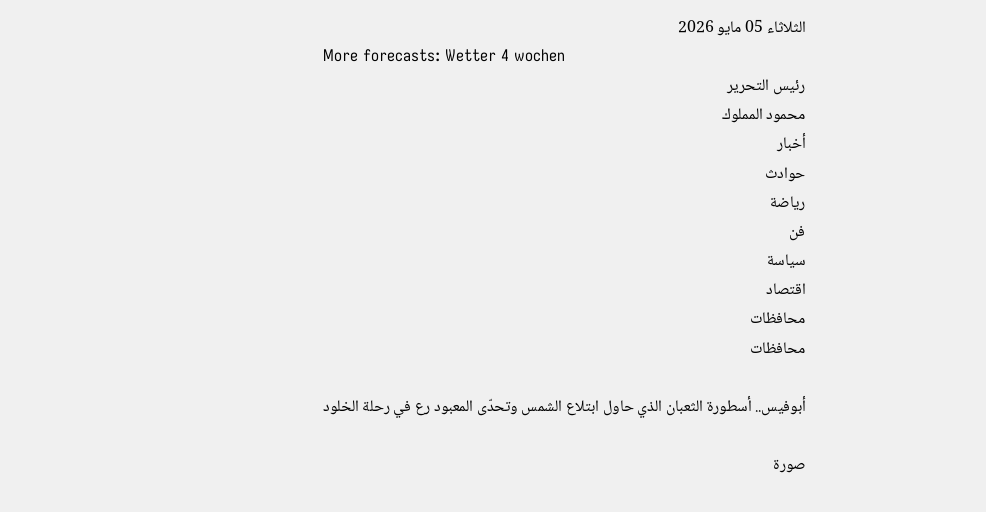الثلاثاء 05 مايو 2026
More forecasts: Wetter 4 wochen
رئيس التحرير
محمود المملوك
أخبار
حوادث
رياضة
فن
سياسة
اقتصاد
محافظات
محافظات

أبوفيس.. أسطورة الثعبان الذي حاول ابتلاع الشمس وتحدّى المعبود رع في رحلة الخلود

صورة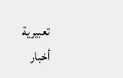تعبيرية
أخبار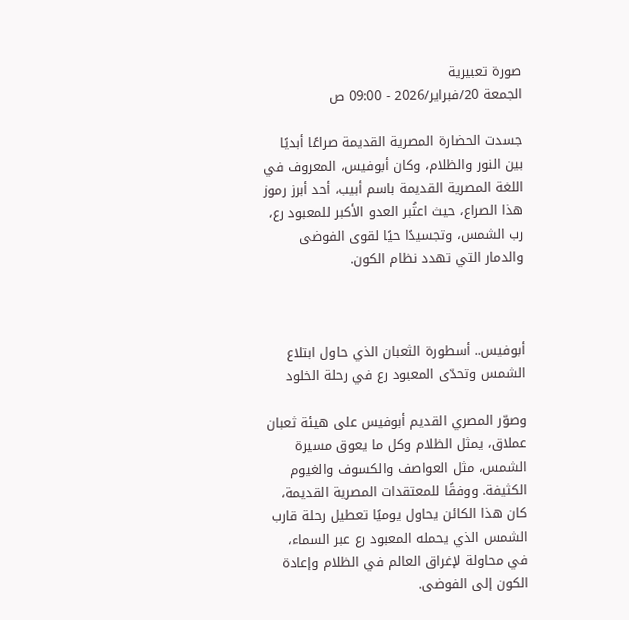صورة تعبيرية
الجمعة 20/فبراير/2026 - 09:00 ص

جسدت الحضارة المصرية القديمة صراعًا أبديًا بين النور والظلام، وكان أبوفيس، المعروف في اللغة المصرية القديمة باسم أبيب، أحد أبرز رموز هذا الصراع، حيث اعتُبر العدو الأكبر للمعبود رع، رب الشمس، وتجسيدًا حيًا لقوى الفوضى والدمار التي تهدد نظام الكون.



أبوفيس.. أسطورة الثعبان الذي حاول ابتلاع الشمس وتحدّى المعبود رع في رحلة الخلود

وصوّر المصري القديم أبوفيس على هيئة ثعبان عملاق، يمثل الظلام وكل ما يعوق مسيرة الشمس، مثل العواصف والكسوف والغيوم الكثيفة. ووفقًا للمعتقدات المصرية القديمة، كان هذا الكائن يحاول يوميًا تعطيل رحلة قارب الشمس الذي يحمله المعبود رع عبر السماء، في محاولة لإغراق العالم في الظلام وإعادة الكون إلى الفوضى.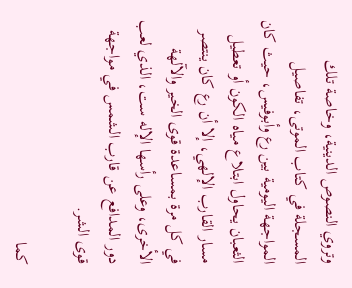وتروي النصوص الدينية، وخاصة تلك المسجلة في كتاب الموتى، تفاصيل المواجهة اليومية بين رع وأبوفيس، حيث كان الثعبان يحاول ابتلاع مياه الكون أو تعطيل مسار القارب الإلهي، إلا أن رع كان ينتصر في كل مرة بمساعدة قوى الخير والآلهة الأخرى، وعلى رأسها الإله ست، الذي لعب دور المدافع عن قارب الشمس في مواجهة قوى الشر.

كما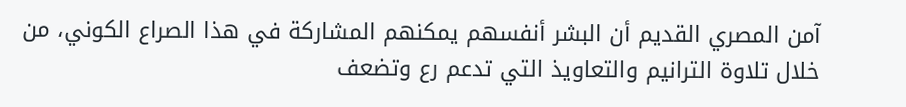آمن المصري القديم أن البشر أنفسهم يمكنهم المشاركة في هذا الصراع الكوني، من خلال تلاوة الترانيم والتعاويذ التي تدعم رع وتضعف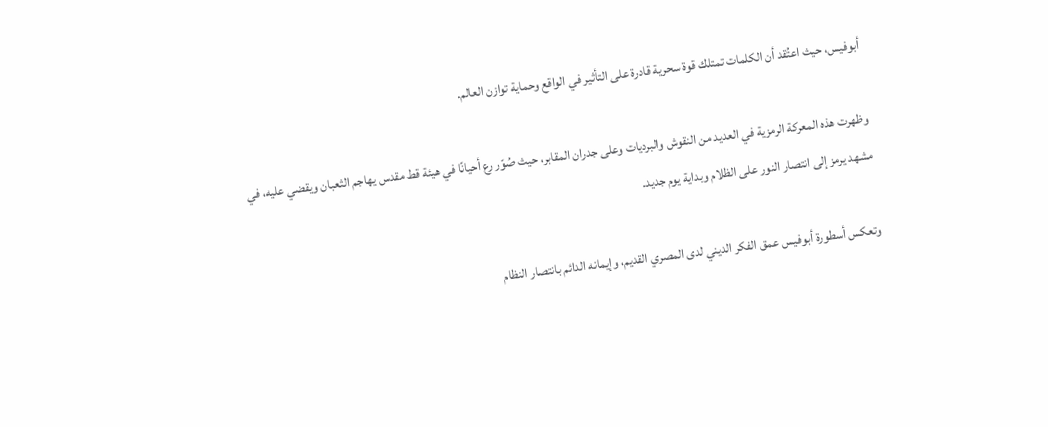أبوفيس، حيث اعتُقد أن الكلمات تمتلك قوة سحرية قادرة على التأثير في الواقع وحماية توازن العالم.

وظهرت هذه المعركة الرمزية في العديد من النقوش والبرديات وعلى جدران المقابر، حيث صُوّر رع أحيانًا في هيئة قط مقدس يهاجم الثعبان ويقضي عليه، في مشهد يرمز إلى انتصار النور على الظلام وبداية يوم جديد.

وتعكس أسطورة أبوفيس عمق الفكر الديني لدى المصري القديم، وإيمانه الدائم بانتصار النظام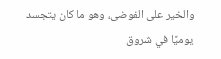والخير على الفوضى، وهو ما كان يتجسد يوميًا في شروق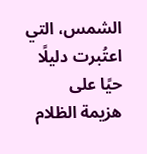الشمس، التي اعتُبرت دليلًا حيًا على هزيمة الظلام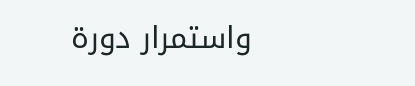واستمرار دورة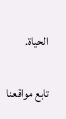الحياة.

تابع مواقعنا